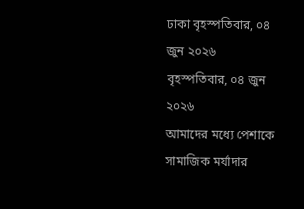ঢাকা বৃহস্পতিবার, ০৪ জুন ২০২৬
বৃহস্পতিবার, ০৪ জুন ২০২৬
আমাদের মধ্যে পেশাকে সামাজিক মর্যাদার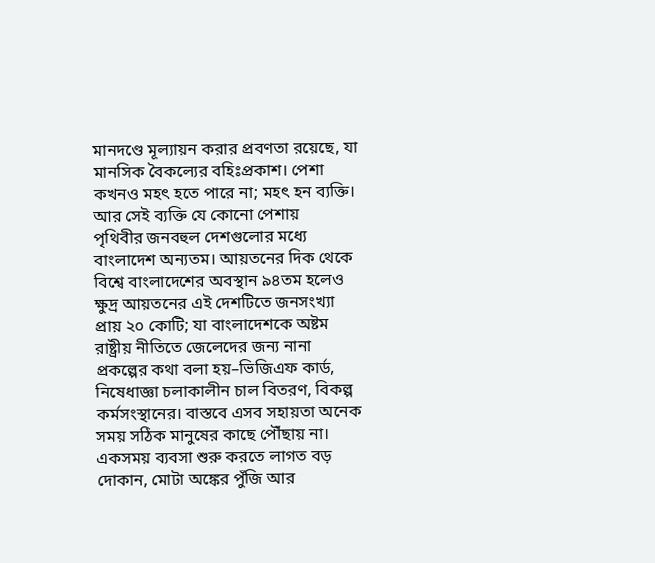মানদণ্ডে মূল্যায়ন করার প্রবণতা রয়েছে, যা মানসিক বৈকল্যের বহিঃপ্রকাশ। পেশা কখনও মহৎ হতে পারে না; মহৎ হন ব্যক্তি। আর সেই ব্যক্তি যে কোনো পেশায়
পৃথিবীর জনবহুল দেশগুলোর মধ্যে বাংলাদেশ অন্যতম। আয়তনের দিক থেকে বিশ্বে বাংলাদেশের অবস্থান ৯৪তম হলেও ক্ষুদ্র আয়তনের এই দেশটিতে জনসংখ্যা প্রায় ২০ কোটি; যা বাংলাদেশকে অষ্টম
রাষ্ট্রীয় নীতিতে জেলেদের জন্য নানা প্রকল্পের কথা বলা হয়–ভিজিএফ কার্ড, নিষেধাজ্ঞা চলাকালীন চাল বিতরণ, বিকল্প কর্মসংস্থানের। বাস্তবে এসব সহায়তা অনেক সময় সঠিক মানুষের কাছে পৌঁছায় না।
একসময় ব্যবসা শুরু করতে লাগত বড় দোকান, মোটা অঙ্কের পুঁজি আর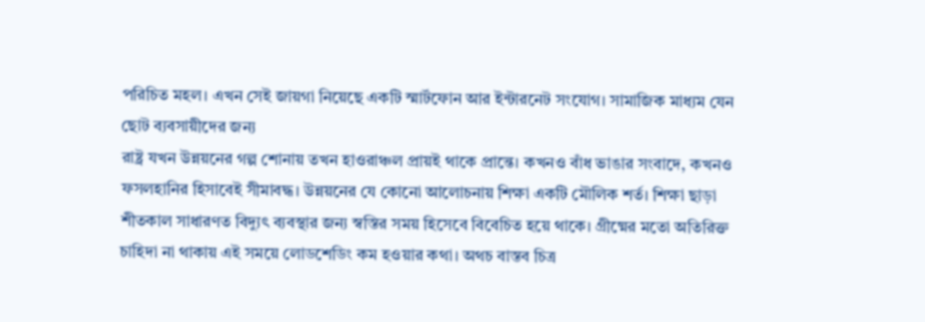পরিচিত মহল। এখন সেই জায়গা নিয়েছে একটি স্মার্টফোন আর ইন্টারনেট সংযোগ। সামাজিক মাধ্যম যেন ছোট ব্যবসায়ীদের জন্য
রাষ্ট্র যখন উন্নয়নের গল্প শোনায় তখন হাওরাঞ্চল প্রায়ই থাকে প্রান্তে। কখনও বাঁধ ভাঙার সংবাদে, কখনও ফসলহানির হিসাবেই সীমাবদ্ধ। উন্নয়নের যে কোনো আলোচনায় শিক্ষা একটি মৌলিক শর্ত। শিক্ষা ছাড়া
শীতকাল সাধারণত বিদ্যুৎ ব্যবস্থার জন্য স্বস্তির সময় হিসেবে বিবেচিত হয়ে থাকে। গ্রীষ্মের মতো অতিরিক্ত চাহিদা না থাকায় এই সময়ে লোডশেডিং কম হওয়ার কথা। অথচ বাস্তব চিত্র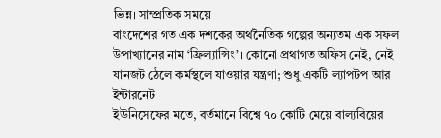ভিন্ন। সাম্প্রতিক সময়ে
বাংদেশের গত এক দশকের অর্থনৈতিক গল্পের অন্যতম এক সফল উপাখ্যানের নাম ‘ফ্রিল্যান্সিং’। কোনো প্রথাগত অফিস নেই, নেই যানজট ঠেলে কর্মস্থলে যাওয়ার যন্ত্রণা; শুধু একটি ল্যাপটপ আর ইন্টারনেট
ইউনিসেফের মতে, বর্তমানে বিশ্বে ৭০ কোটি মেয়ে বাল্যবিয়ের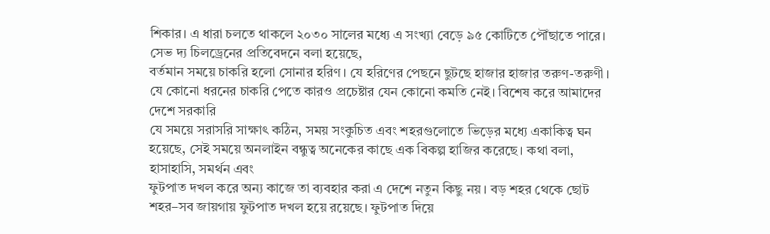শিকার। এ ধারা চলতে থাকলে ২০৩০ সালের মধ্যে এ সংখ্যা বেড়ে ৯৫ কোটিতে পৌঁছাতে পারে। সেভ দ্য চিলড্রেনের প্রতিবেদনে বলা হয়েছে,
বর্তমান সময়ে চাকরি হলো সোনার হরিণ। যে হরিণের পেছনে ছুটছে হাজার হাজার তরুণ-তরুণী। যে কোনো ধরনের চাকরি পেতে কারও প্রচেষ্টার যেন কোনো কমতি নেই। বিশেষ করে আমাদের দেশে সরকারি
যে সময়ে সরাসরি সাক্ষাৎ কঠিন, সময় সংকুচিত এবং শহরগুলোতে ভিড়ের মধ্যে একাকিত্ব ঘন হয়েছে, সেই সময়ে অনলাইন বন্ধুত্ব অনেকের কাছে এক বিকল্প হাজির করেছে। কথা বলা, হাসাহাসি, সমর্থন এবং
ফুটপাত দখল করে অন্য কাজে তা ব্যবহার করা এ দেশে নতুন কিছু নয়। বড় শহর থেকে ছোট শহর–সব জায়গায় ফুটপাত দখল হয়ে রয়েছে। ফুটপাত দিয়ে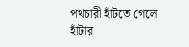পথচারী হাঁটতে গেলে হাঁটার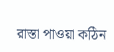রাস্তা পাওয়া কঠিন